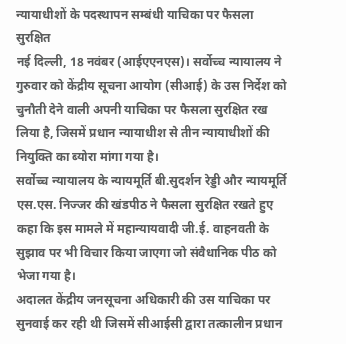न्यायाधीशों के पदस्थापन सम्बंधी याचिका पर फैसला सुरक्षित
नई दिल्ली, 18 नवंबर (आईएएनएस)। सर्वोच्च न्यायालय ने गुरुवार को केंद्रीय सूचना आयोग (सीआई) के उस निर्देश को चुनौती देने वाली अपनी याचिका पर फैसला सुरक्षित रख लिया है, जिसमें प्रधान न्यायाधीश से तीन न्यायाधीशों की नियुक्ति का ब्योरा मांगा गया है।
सर्वोच्च न्यायालय के न्यायमूर्ति बी.सुदर्शन रेड्डी और न्यायमूर्ति एस.एस. निज्जर की खंडपीठ ने फैसला सुरक्षित रखते हुए कहा कि इस मामले में महान्यायवादी जी.ई. वाहनवती के सुझाव पर भी विचार किया जाएगा जो संवैधानिक पीठ को भेजा गया है।
अदालत केंद्रीय जनसूचना अधिकारी की उस याचिका पर सुनवाई कर रही थी जिसमें सीआईसी द्वारा तत्कालीन प्रधान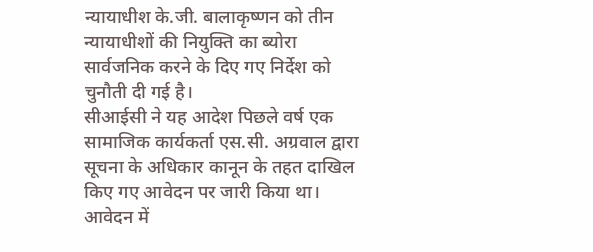न्यायाधीश के.जी. बालाकृष्णन को तीन न्यायाधीशों की नियुक्ति का ब्योरा सार्वजनिक करने के दिए गए निर्देश को चुनौती दी गई है।
सीआईसी ने यह आदेश पिछले वर्ष एक सामाजिक कार्यकर्ता एस.सी. अग्रवाल द्वारा सूचना के अधिकार कानून के तहत दाखिल किए गए आवेदन पर जारी किया था। आवेदन में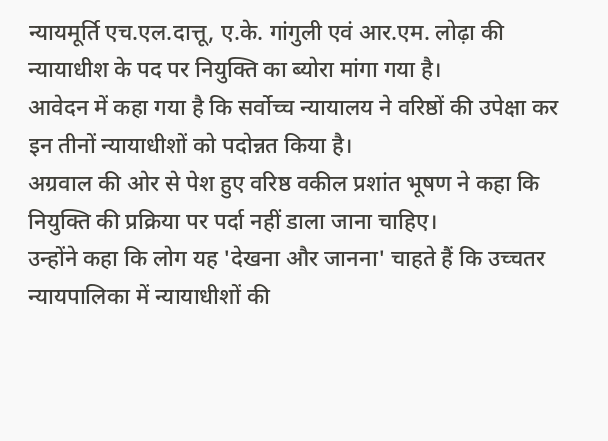न्यायमूर्ति एच.एल.दात्तू, ए.के. गांगुली एवं आर.एम. लोढ़ा की न्यायाधीश के पद पर नियुक्ति का ब्योरा मांगा गया है।
आवेदन में कहा गया है कि सर्वोच्च न्यायालय ने वरिष्ठों की उपेक्षा कर इन तीनों न्यायाधीशों को पदोन्नत किया है।
अग्रवाल की ओर से पेश हुए वरिष्ठ वकील प्रशांत भूषण ने कहा कि नियुक्ति की प्रक्रिया पर पर्दा नहीं डाला जाना चाहिए।
उन्होंने कहा कि लोग यह 'देखना और जानना' चाहते हैं कि उच्चतर न्यायपालिका में न्यायाधीशों की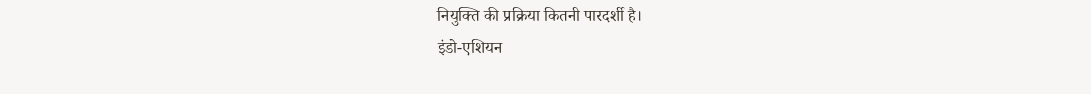नियुक्ति की प्रक्रिया कितनी पारदर्शी है।
इंडो-एशियन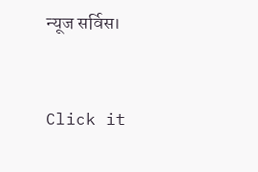न्यूज सर्विस।


Click it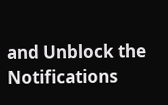and Unblock the Notifications